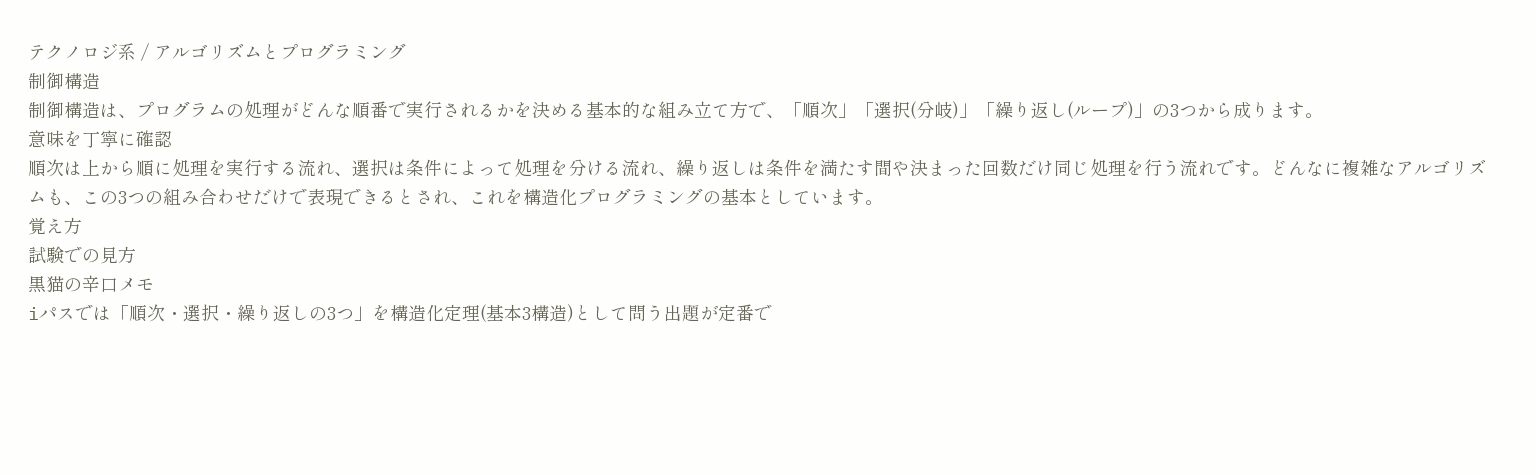テクノロジ系 / アルゴリズムとプログラミング
制御構造
制御構造は、プログラムの処理がどんな順番で実行されるかを決める基本的な組み立て方で、「順次」「選択(分岐)」「繰り返し(ループ)」の3つから成ります。
意味を丁寧に確認
順次は上から順に処理を実行する流れ、選択は条件によって処理を分ける流れ、繰り返しは条件を満たす間や決まった回数だけ同じ処理を行う流れです。どんなに複雑なアルゴリズムも、この3つの組み合わせだけで表現できるとされ、これを構造化プログラミングの基本としています。
覚え方
試験での見方
黒猫の辛口メモ
iパスでは「順次・選択・繰り返しの3つ」を構造化定理(基本3構造)として問う出題が定番で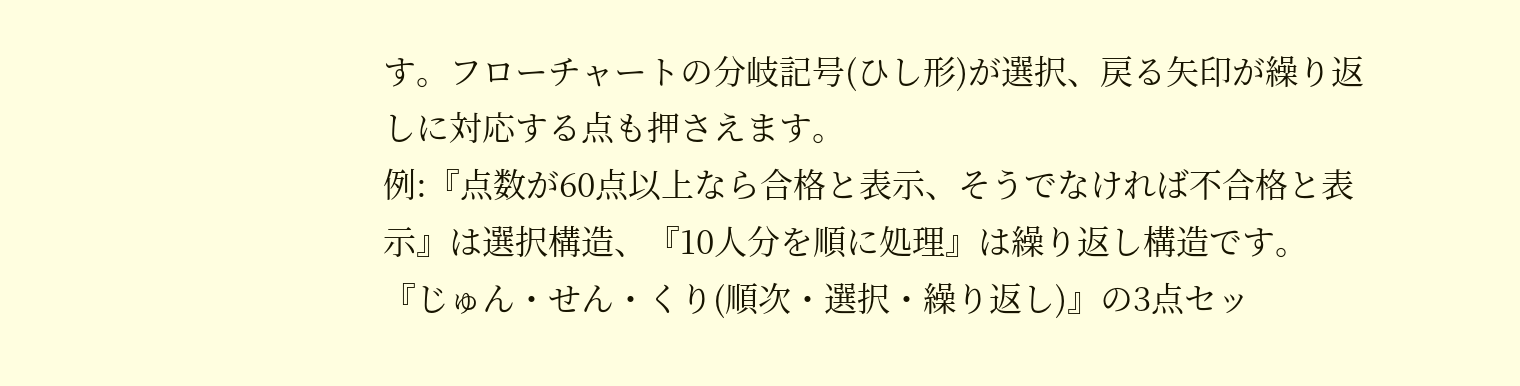す。フローチャートの分岐記号(ひし形)が選択、戻る矢印が繰り返しに対応する点も押さえます。
例:『点数が60点以上なら合格と表示、そうでなければ不合格と表示』は選択構造、『10人分を順に処理』は繰り返し構造です。
『じゅん・せん・くり(順次・選択・繰り返し)』の3点セッ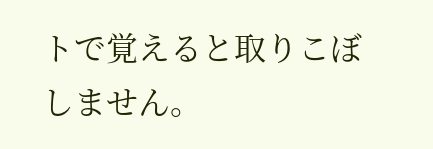トで覚えると取りこぼしません。